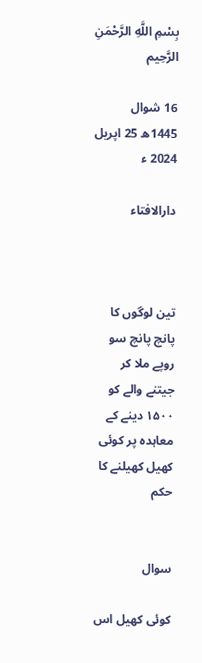بِسْمِ اللَّهِ الرَّحْمَنِ الرَّحِيم

16 شوال 1445ھ 25 اپریل 2024 ء

دارالافتاء



تین لوگوں کا پانچ پانچ سو روپے ملا کر جیتنے والے کو ۱۵۰۰ دینے کے معاہدہ پر کوئی کھیل کھیلنے کا حکم


سوال

کوئی کھیل اس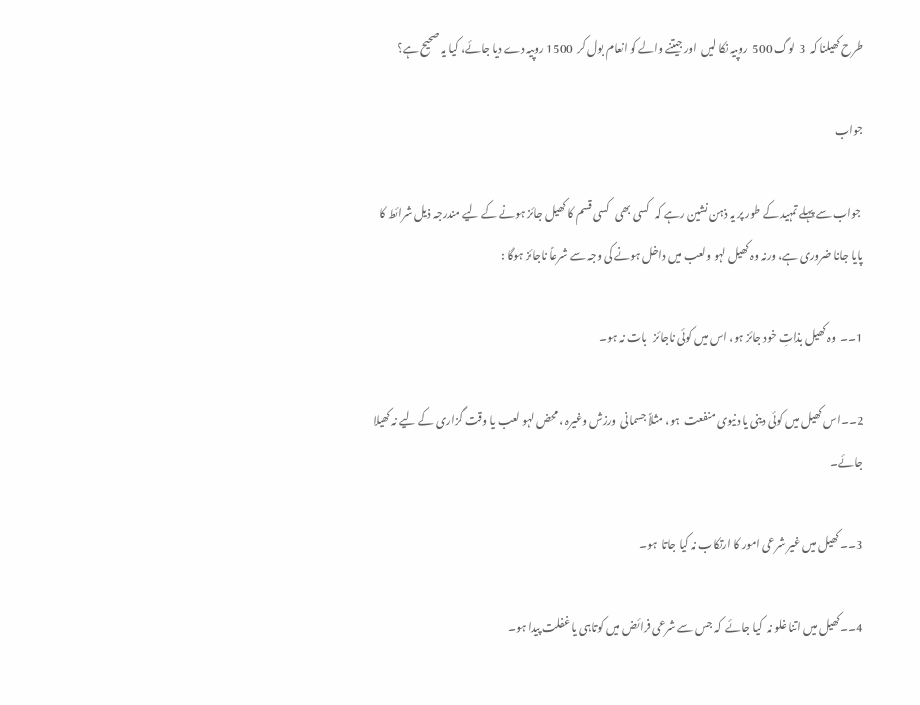طرح کھیلنا کہ  3  لوگ 500  روپیہ نکا لیں  اور جیتنے والے کو انعام بول کر  1500 روپیہ دے دیا جائے، کیا یہ صحیح ہے؟

جواب

 جواب سے پہلے تمہید کے طور پر یہ ذہن نشین رہے کہ   کسی بھی   کسی قسم کا کھیل جائز ہونے کے لیے مندرجہ ذیل شرائط کا پایا جانا ضروری ہے، ورنہ وہ کھیل لہو ولعب میں داخل ہونے کی وجہ سے شرعاً ناجائز ہوگا :

1۔۔  وہ کھیل بذاتِ خود جائز ہو، اس میں کوئی ناجائز   بات نہ ہو۔

2۔۔اس کھیل میں کوئی دینی یا دنیوی منفعت  ہو، مثلاً جسمانی  ورزش وغیرہ ، محض لہو لعب یا وقت گزاری کے لیے نہ کھیلا جائے۔

3۔۔ کھیل میں غیر شرعی امور کا ارتکاب نہ کیا جاتا  ہو۔

4۔۔کھیل میں اتنا غلو نہ  کیا جائے  کہ جس سے شرعی فرائض میں کوتاہی یا غفلت پیدا ہو۔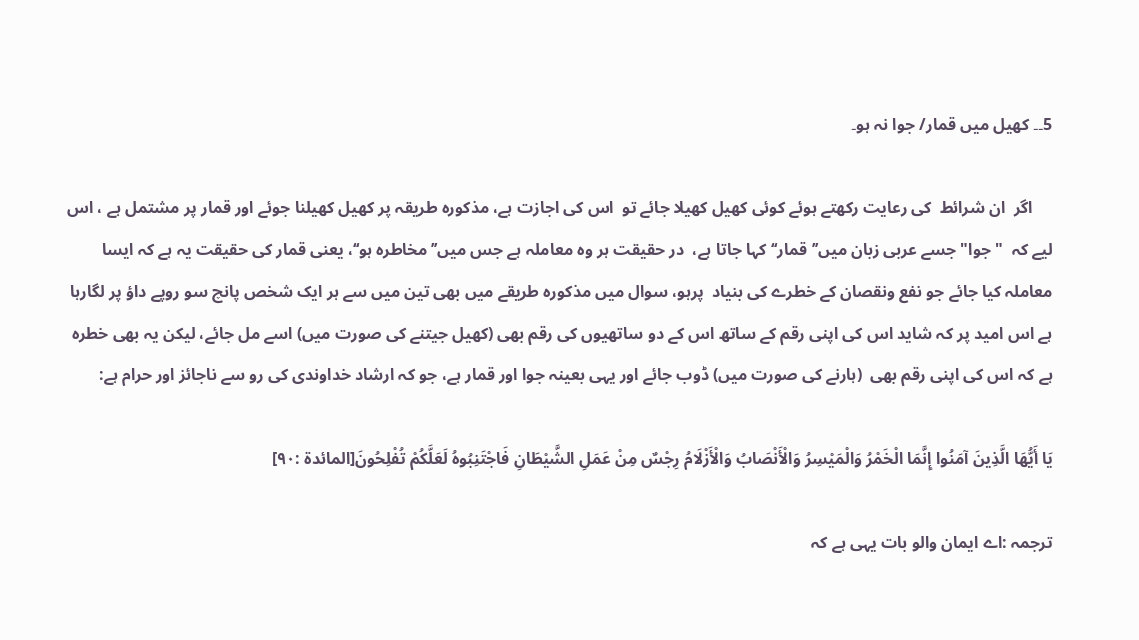5۔۔ کھیل میں قمار/ جوا نہ ہو۔

     اگر  ان شرائط  کی رعایت رکھتے ہوئے کوئی کھیل کھیلا جائے تو  اس کی اجازت ہے، مذکورہ طریقہ پر کھیل کھیلنا جوئے اور قمار پر مشتمل ہے ، اس  لیے کہ  "جوا" جسے عربی زبان میں’’قمار‘‘کہا جاتا ہے،  در حقیقت ہر وہ معاملہ ہے جس میں’’مخاطرہ ہو‘‘، یعنی قمار کی حقیقت یہ ہے کہ ایسا معاملہ کیا جائے جو نفع ونقصان کے خطرے کی بنیاد  پرہو، سوال میں مذکورہ طریقے میں بھی تین میں سے ہر ایک شخص پانچ سو روپے داؤ پر لگارہا ہے اس امید پر کہ شاید اس کی اپنی رقم کے ساتھ اس کے دو ساتھیوں کی رقم بھی (کھیل جیتنے کی صورت میں) اسے مل جائے، لیکن یہ بھی خطرہ ہے کہ اس کی اپنی رقم بھی  (ہارنے کی صورت میں) ڈوب جائے اور یہی بعینہ جوا اور قمار ہے، جو کہ ارشاد خداوندی کی رو سے ناجائز اور حرام ہے:

يَا أَيُّهَا الَّذِينَ آمَنُوا إِنَّمَا الْخَمْرُ وَالْمَيْسِرُ وَالْأَنْصَابُ وَالْأَزْلَامُ رِجْسٌ مِنْ عَمَلِ الشَّيْطَانِ فَاجْتَنِبُوهُ لَعَلَّكُمْ تُفْلِحُونَ[المائدة :۹٠]

ترجمہ :اے ایمان والو بات یہی ہے کہ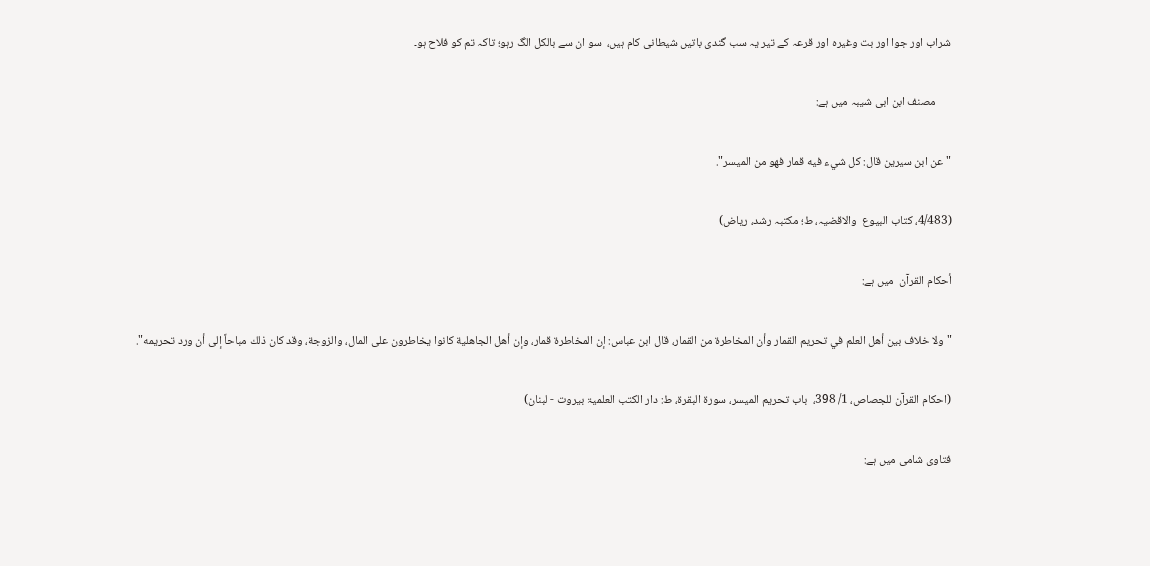شراب اور جوا اور بت وغیرہ اور قرعہ کے تیر یہ سب گندی باتیں شیطانی کام ہیں،  سو ان سے بالکل الگ رہو؛ تاکہ تم کو فلاح ہو۔

      مصنف ابن ابی شیبہ میں ہے:

"عن ابن سیرین قال: کل شيء فیه قمار فهو من المیسر".

(4/483، کتاب البیوع  والاقضیہ، ط؛ مکتبہ رشد، ریاض)

أحکام القرآن  میں ہے:

"ولا خلاف بين أهل العلم في تحريم القمار وأن المخاطرة من القمار، قال ابن عباس: إن المخاطرة قمار، وإن أهل الجاهلية كانوا يخاطرون على المال، والزوجة، وقد كان ذلك مباحاً إلى أن ورد تحريمه".

(احکام القرآن للجصاص، 1/ 398،  باب تحریم المیسر، سورۃ البقرۃ، ط: دار الکتب العلمیۃ بیروت - لبنان)

فتاوی شامی میں ہے: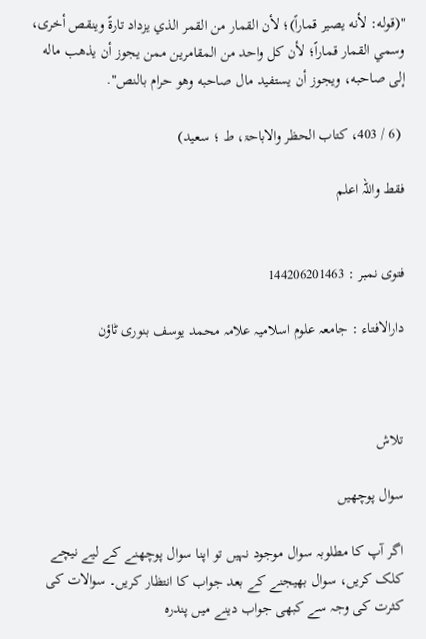"(قوله: لأنه يصير قماراً)؛ لأن القمار من القمر الذي يزداد تارةً وينقص أخرى، وسمي القمار قماراً؛ لأن كل واحد من المقامرين ممن يجوز أن يذهب ماله إلى صاحبه، ويجوز أن يستفيد مال صاحبه وهو حرام بالنص".

 (6 / 403، کتاب الحظر والاباحۃ، ط ؛ سعید)

فقط واللہ اعلم


فتوی نمبر : 144206201463

دارالافتاء : جامعہ علوم اسلامیہ علامہ محمد یوسف بنوری ٹاؤن



تلاش

سوال پوچھیں

اگر آپ کا مطلوبہ سوال موجود نہیں تو اپنا سوال پوچھنے کے لیے نیچے کلک کریں، سوال بھیجنے کے بعد جواب کا انتظار کریں۔ سوالات کی کثرت کی وجہ سے کبھی جواب دینے میں پندرہ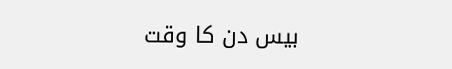بیس دن کا وقت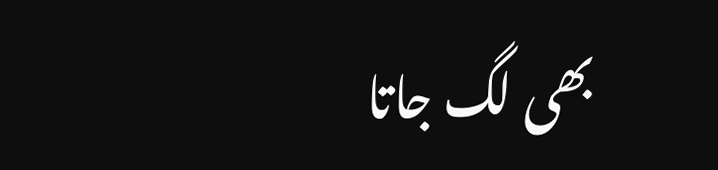بھی لگ جاتا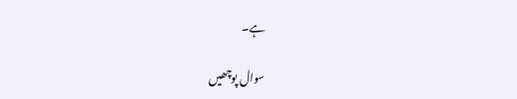ہے۔

سوال پوچھیں